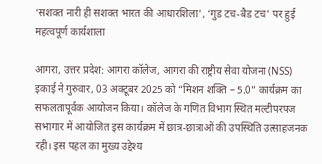‘सशक्त नारी ही सशक्त भारत की आधारशिला’, ‘गुड टच-बैड टच’ पर हुई महत्वपूर्ण कार्यशाला

आगरा, उत्तर प्रदेश: आगरा कॉलेज, आगरा की राष्ट्रीय सेवा योजना (NSS) इकाई ने गुरुवार, 03 अक्टूबर 2025 को “मिशन शक्ति – 5.0” कार्यक्रम का सफलतापूर्वक आयोजन किया। कॉलेज के गणित विभाग स्थित मल्टीपरपज सभागार में आयोजित इस कार्यक्रम में छात्र-छात्राओं की उपस्थिति उत्साहजनक रही। इस पहल का मुख्य उद्देश्य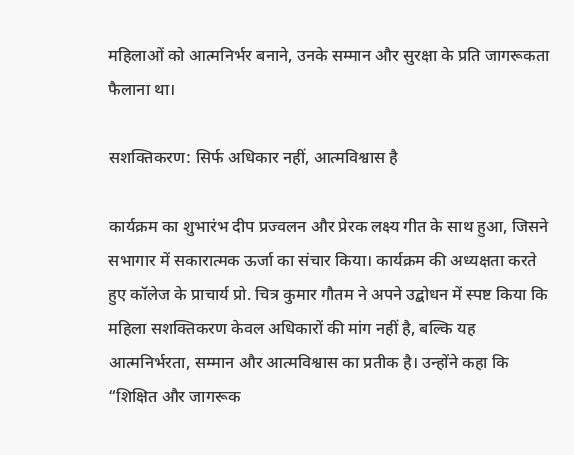महिलाओं को आत्मनिर्भर बनाने, उनके सम्मान और सुरक्षा के प्रति जागरूकता फैलाना था।

सशक्तिकरण: सिर्फ अधिकार नहीं, आत्मविश्वास है

कार्यक्रम का शुभारंभ दीप प्रज्वलन और प्रेरक लक्ष्य गीत के साथ हुआ, जिसने सभागार में सकारात्मक ऊर्जा का संचार किया। कार्यक्रम की अध्यक्षता करते हुए कॉलेज के प्राचार्य प्रो. चित्र कुमार गौतम ने अपने उद्बोधन में स्पष्ट किया कि महिला सशक्तिकरण केवल अधिकारों की मांग नहीं है, बल्कि यह आत्मनिर्भरता, सम्मान और आत्मविश्वास का प्रतीक है। उन्होंने कहा कि “शिक्षित और जागरूक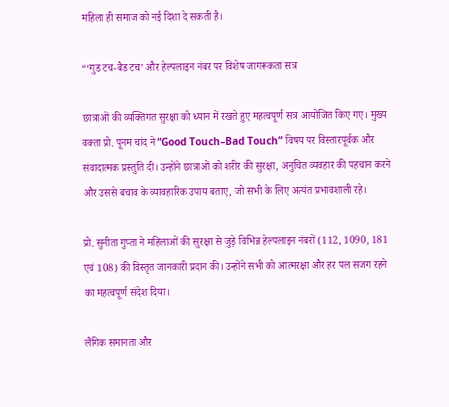महिला ही समाज को नई दिशा दे सकती है।

“‘गुड टच-बैड टच’ और हेल्पलाइन नंबर पर विशेष जागरूकता सत्र

छात्राओं की व्यक्तिगत सुरक्षा को ध्यान में रखते हुए महत्वपूर्ण सत्र आयोजित किए गए। मुख्य वक्ता प्रो. पूनम चांद ने “Good Touch–Bad Touch” विषय पर विस्तारपूर्वक और संवादात्मक प्रस्तुति दी। उन्होंने छात्राओं को शरीर की सुरक्षा, अनुचित व्यवहार की पहचान करने और उससे बचाव के व्यावहारिक उपाय बताए, जो सभी के लिए अत्यंत प्रभावशाली रहे।

प्रो. सुनीता गुप्ता ने महिलाओं की सुरक्षा से जुड़े विभिन्न हेल्पलाइन नंबरों (112, 1090, 181 एवं 108) की विस्तृत जानकारी प्रदान की। उन्होंने सभी को आत्मरक्षा और हर पल सजग रहने का महत्वपूर्ण संदेश दिया।

लैंगिक समानता और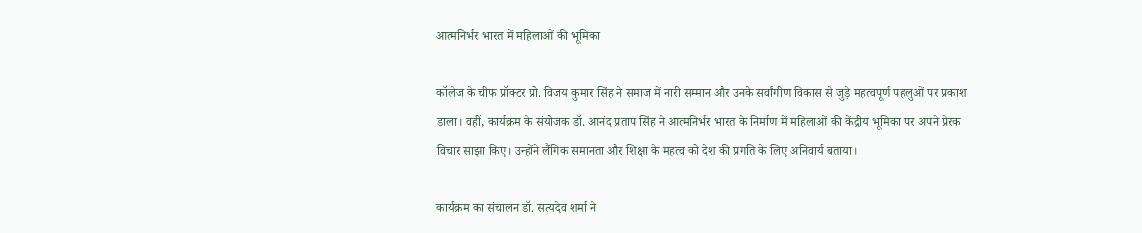आत्मनिर्भर भारत में महिलाओं की भूमिका

कॉलेज के चीफ प्रॉक्टर प्रो. विजय कुमार सिंह ने समाज में नारी सम्मान और उनके सर्वांगीण विकास से जुड़े महत्वपूर्ण पहलुओं पर प्रकाश डाला। वहीं, कार्यक्रम के संयोजक डॉ. आनंद प्रताप सिंह ने आत्मनिर्भर भारत के निर्माण में महिलाओं की केंद्रीय भूमिका पर अपने प्रेरक विचार साझा किए। उन्होंने लैंगिक समानता और शिक्षा के महत्व को देश की प्रगति के लिए अनिवार्य बताया।

कार्यक्रम का संचालन डॉ. सत्यदेव शर्मा ने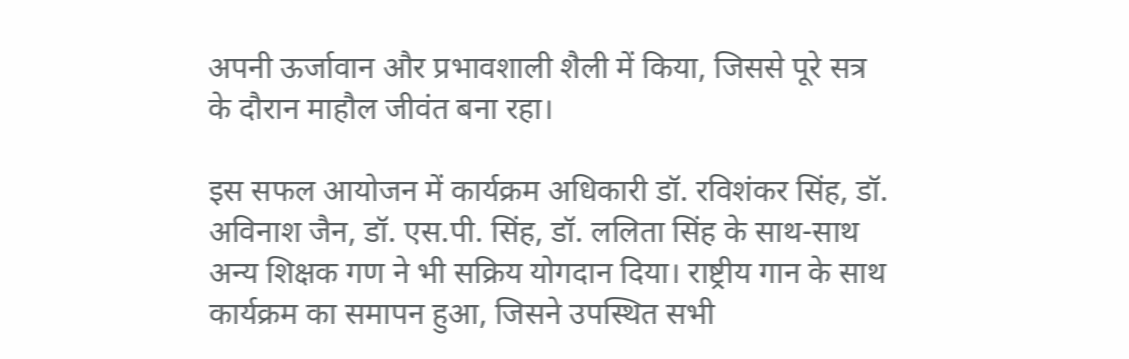अपनी ऊर्जावान और प्रभावशाली शैली में किया, जिससे पूरे सत्र के दौरान माहौल जीवंत बना रहा।

इस सफल आयोजन में कार्यक्रम अधिकारी डॉ. रविशंकर सिंह, डॉ. अविनाश जैन, डॉ. एस.पी. सिंह, डॉ. ललिता सिंह के साथ-साथ अन्य शिक्षक गण ने भी सक्रिय योगदान दिया। राष्ट्रीय गान के साथ कार्यक्रम का समापन हुआ, जिसने उपस्थित सभी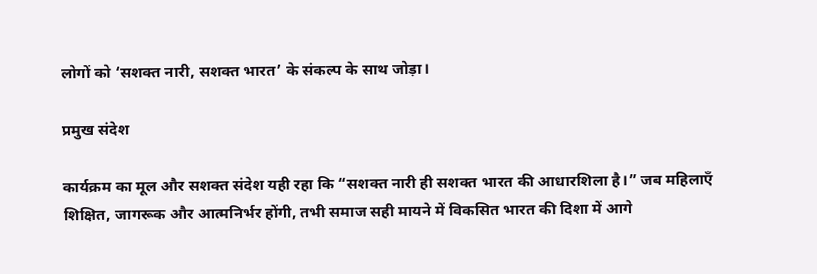लोगों को ‘सशक्त नारी, सशक्त भारत’ के संकल्प के साथ जोड़ा।

प्रमुख संदेश

कार्यक्रम का मूल और सशक्त संदेश यही रहा कि “सशक्त नारी ही सशक्त भारत की आधारशिला है।” जब महिलाएँ शिक्षित, जागरूक और आत्मनिर्भर होंगी, तभी समाज सही मायने में विकसित भारत की दिशा में आगे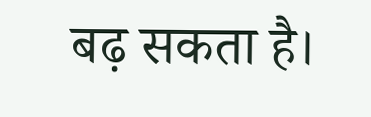बढ़ सकता है।